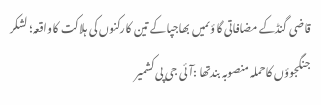قاضی گنڈکے مضافاتی گاؤںمیں بھاجپاکے تین کارکنوں کی ہلاکت کاواقعہ؛ لشکر جنگجوؤں کاحملہ منصوبہ بندتھا :آئی جی پی کشمیر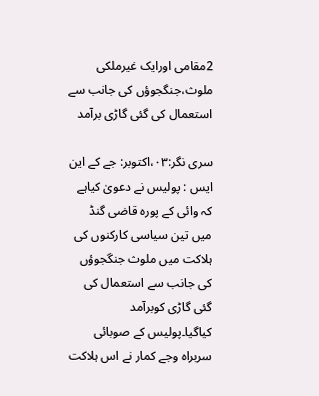2مقامی اورایک غیرملکی ملوث،جنگجوؤں کی جانب سے استعمال کی گئی گاڑی برآمد

سری نگر:۰۳،اکتوبر: جے کے این ایس : پولیس نے دعویٰ کیاہے کہ وائی کے پورہ قاضی گنڈ میں تین سیاسی کارکنوں کی ہلاکت میں ملوث جنگجوؤں کی جانب سے استعمال کی گئی گاڑی کوبرآمد کیاگیا۔پولیس کے صوبائی سربراہ وجے کمار نے اس ہلاکت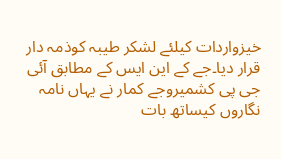خیزواردات کیلئے لشکر طیبہ کوذمہ دار قرار دیا۔جے کے این ایس کے مطابق آئی جی پی کشمیروجے کمار نے یہاں نامہ نگاروں کیساتھ بات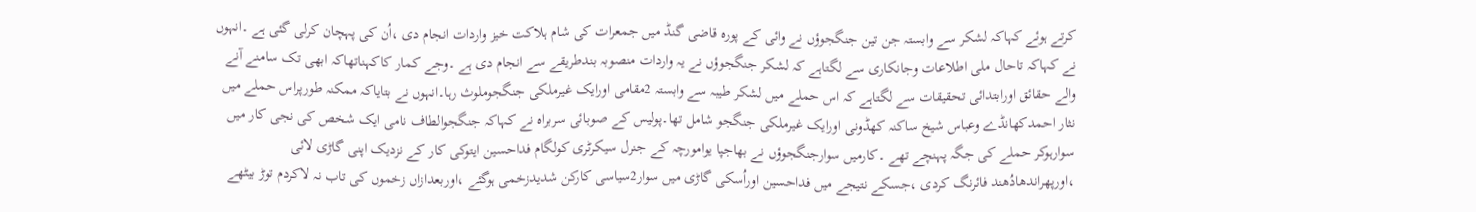کرتے ہوئے کہاکہ لشکر سے وابستہ جن تین جنگجوؤں نے وائی کے پورہ قاضی گنڈ میں جمعرات کی شام ہلاکت خیز واردات انجام دی ،اُن کی پہچان کرلی گئی ہے ۔انہوں نے کہاکہ تاحال ملی اطلاعات وجانکاری سے لگتاہے کہ لشکر جنگجوؤں نے یہ واردات منصوبہ بندطریقے سے انجام دی ہے ۔وجے کمار کاکہناتھاکہ ابھی تک سامنے آنے والے حقائق اورابتدائی تحقیقات سے لگتاہے کہ اس حملے میں لشکر طیبہ سے وابستہ 2مقامی اورایک غیرملکی جنگجوملوث رہا۔انہوں نے بتایاکہ ممکنہ طورپراس حملے میں نثار احمدکھانڈے وعباس شیخ ساکنہ کھڈونی اورایک غیرملکی جنگجو شامل تھا۔پولیس کے صوبائی سربراہ نے کہاکہ جنگجوالطاف نامی ایک شخص کی نجی کار میں سوارہوکر حملے کی جگہ پہنچے تھے ۔کارمیں سوارجنگجوؤں نے بھاجپا یوامورچہ کے جنرل سیکرٹری کولگام فداحسین ایتوکی کار کے نزدیک اپنی گاڑی لائی ،اورپھراندھادُھند فائرنگ کردی ،جسکے نتیجے میں فداحسین اوراُسکی گاڑی میں سوار2سیاسی کارکن شدیدزخمی ہوگئے ،اوربعدازاں زخموں کی تاب نہ لاکردم توڑ بیٹھے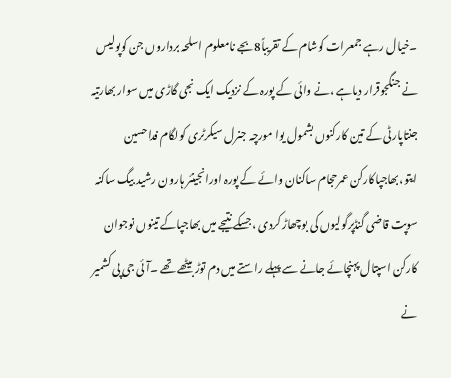۔خیال رہے جمعرات کوشام کے تقریباً8بجے نامعلوم اسلحہ برداروں جن کوپولیس نے جنگجوقرار دیاہے ،نے وائی کے پورہ کے نزدیک ایک نجی گاڑی میں سوار بھارتیہ جنتاپارٹی کے تین کارکنوں بشمول یوا مورچہ جنرل سیکرٹری کولگام فداحسین ایتو،بھاجپاکارکن عمرحجام ساکنان وائے کے پورہ اورانجینئر ہارون رشید بیگ ساکنہ سوپت قاضی گنڈپرگولیوں کی بوچھاڑ کردی ،جسکے نتیجے میں بھاجپاکے تینوں نوجوان کارکن اسپتال پہنچائے جانے سے پہلے راستے میں دم توڑ بیٹھے تھے ۔آئی جی پی کشمیر نے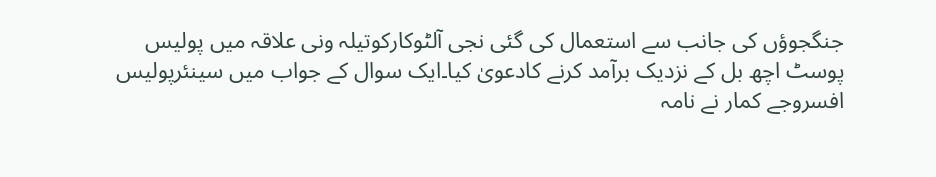جنگجوؤں کی جانب سے استعمال کی گئی نجی آلٹوکارکوتیلہ ونی علاقہ میں پولیس پوسٹ اچھ بل کے نزدیک برآمد کرنے کادعویٰ کیا۔ایک سوال کے جواب میں سینئرپولیس افسروجے کمار نے نامہ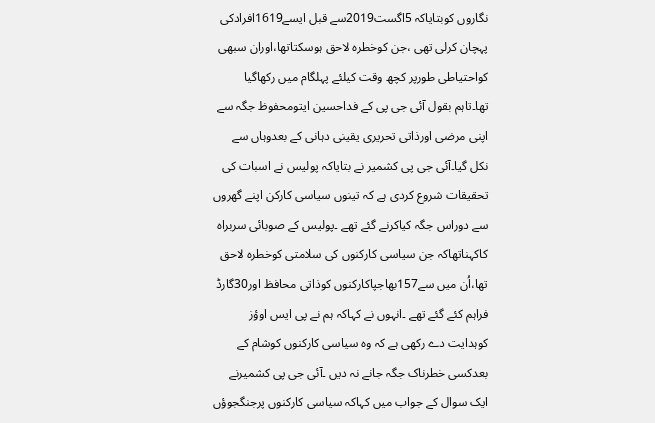نگاروں کوبتایاکہ 5اگست2019سے قبل ایسے1619افرادکی پہچان کرلی تھی ،جن کوخطرہ لاحق ہوسکتاتھا،اوران سبھی کواحتیاطی طورپر کچھ وقت کیلئے پہلگام میں رکھاگیا تھا۔تاہم بقول آئی جی پی کے فداحسین ایتومحفوظ جگہ سے اپنی مرضی اورذاتی تحریری یقینی دہانی کے بعدوہاں سے نکل گیا۔آئی جی پی کشمیر نے بتایاکہ پولیس نے اسبات کی تحقیقات شروع کردی ہے کہ تینوں سیاسی کارکن اپنے گھروں سے دوراس جگہ کیاکرنے گئے تھے ۔پولیس کے صوبائی سربراہ کاکہناتھاکہ جن سیاسی کارکنوں کی سلامتی کوخطرہ لاحق تھا،اُن میں سے157بھاجپاکارکنوں کوذاتی محافظ اور30گارڈ فراہم کئے گئے تھے ۔انہوں نے کہاکہ ہم نے پی ایس اوؤز کوہدایت دے رکھی ہے کہ وہ سیاسی کارکنوں کوشام کے بعدکسی خطرناک جگہ جانے نہ دیں ۔آئی جی پی کشمیرنے ایک سوال کے جواب میں کہاکہ سیاسی کارکنوں پرجنگجوؤں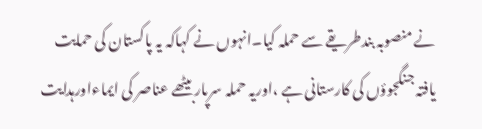نے منصوبہ بندطریقے سے حملہ کیا۔انہوں نے کہاکہ یہ پاکستان کی حمایت یافتہ جنگجوؤں کی کارستانی ہے ،اوریہ حملہ سرپاربیٹھے عناصر کی ایماءاورہدایت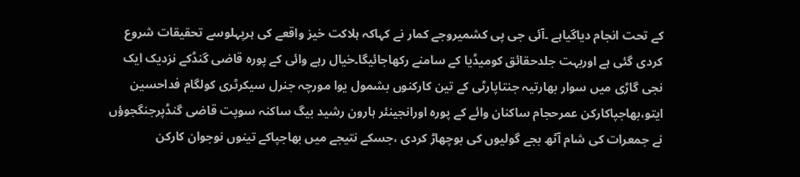کے تحت انجام دیاگیاہے ۔آئی جی پی کشمیروجے کمار نے کہاکہ ہلاکت خیز واقعے کی ہرپہلوسے تحقیقات شروع کردی گئی ہے اوربہت جلدحقائق کومیڈیا کے سامنے رکھاجائیگا۔خیال رہے وائی کے پورہ قاضی گنڈکے نزدیک ایک نجی گاڑی میں سوار بھارتیہ جنتاپارٹی کے تین کارکنوں بشمول یوا مورچہ جنرل سیکرٹری کولگام فداحسین ایتو،بھاجپاکارکن عمرحجام ساکنان وائے کے پورہ اورانجینئر ہارون رشید بیگ ساکنہ سوپت قاضی گنڈپرجنگجوؤں نے جمعرات کی شام آٹھ بجے گولیوں کی بوچھاڑ کردی ،جسکے نتیجے میں بھاجپاکے تینوں نوجوان کارکن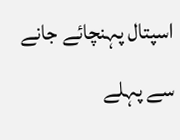اسپتال پہنچائے جانے سے پہلے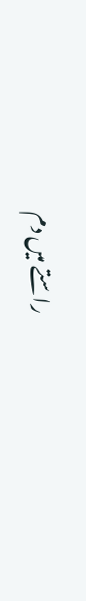راستے میں دم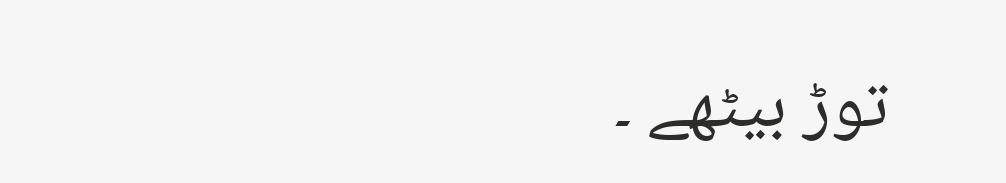توڑ بیٹھے ۔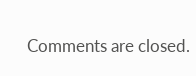Comments are closed.